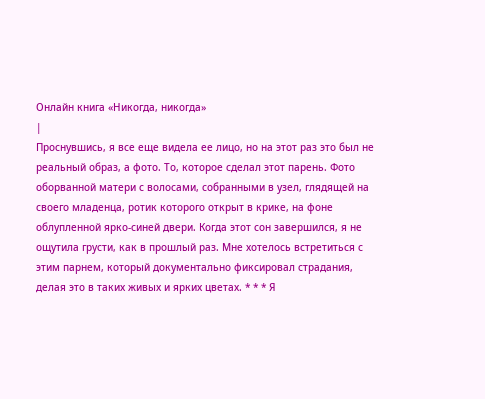Онлайн книга «Никогда, никогда»
|
Проснувшись, я все еще видела ее лицо, но на этот раз это был не реальный образ, а фото. То, которое сделал этот парень. Фото оборванной матери с волосами, собранными в узел, глядящей на своего младенца, ротик которого открыт в крике, на фоне облупленной ярко-синей двери. Когда этот сон завершился, я не ощутила грусти, как в прошлый раз. Мне хотелось встретиться с этим парнем, который документально фиксировал страдания, делая это в таких живых и ярких цветах. * * * Я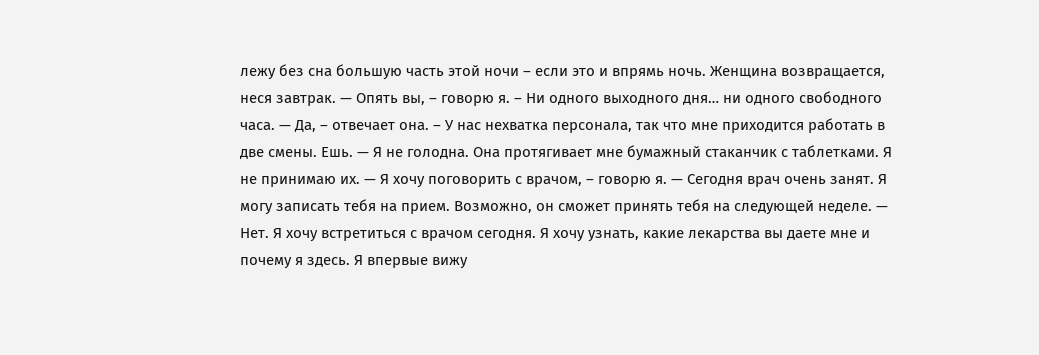лежу без сна большую часть этой ночи – если это и впрямь ночь. Женщина возвращается, неся завтрак. — Опять вы, – говорю я. – Ни одного выходного дня… ни одного свободного часа. — Да, – отвечает она. – У нас нехватка персонала, так что мне приходится работать в две смены. Ешь. — Я не голодна. Она протягивает мне бумажный стаканчик с таблетками. Я не принимаю их. — Я хочу поговорить с врачом, – говорю я. — Сегодня врач очень занят. Я могу записать тебя на прием. Возможно, он сможет принять тебя на следующей неделе. — Нет. Я хочу встретиться с врачом сегодня. Я хочу узнать, какие лекарства вы даете мне и почему я здесь. Я впервые вижу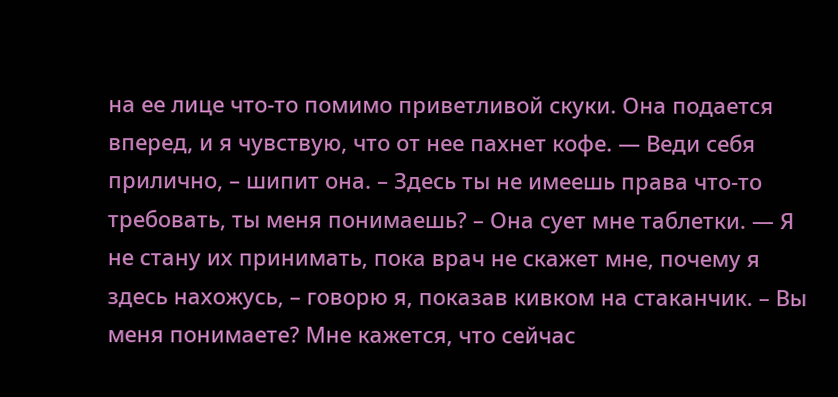на ее лице что-то помимо приветливой скуки. Она подается вперед, и я чувствую, что от нее пахнет кофе. — Веди себя прилично, – шипит она. – Здесь ты не имеешь права что-то требовать, ты меня понимаешь? – Она сует мне таблетки. — Я не стану их принимать, пока врач не скажет мне, почему я здесь нахожусь, – говорю я, показав кивком на стаканчик. – Вы меня понимаете? Мне кажется, что сейчас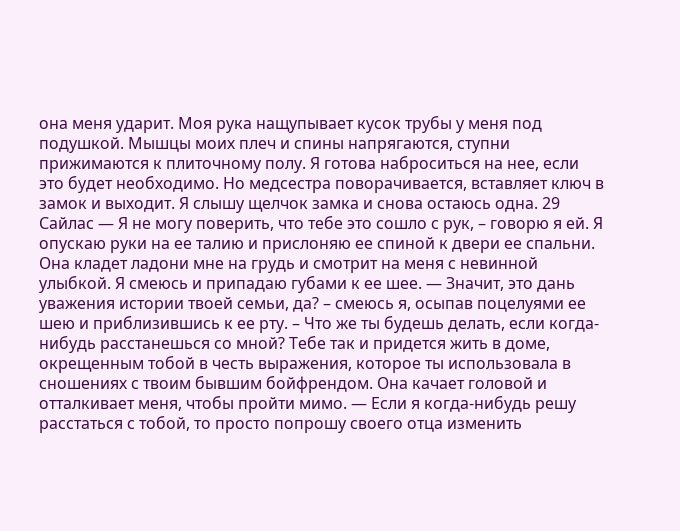она меня ударит. Моя рука нащупывает кусок трубы у меня под подушкой. Мышцы моих плеч и спины напрягаются, ступни прижимаются к плиточному полу. Я готова наброситься на нее, если это будет необходимо. Но медсестра поворачивается, вставляет ключ в замок и выходит. Я слышу щелчок замка и снова остаюсь одна. 29 Сайлас — Я не могу поверить, что тебе это сошло с рук, – говорю я ей. Я опускаю руки на ее талию и прислоняю ее спиной к двери ее спальни. Она кладет ладони мне на грудь и смотрит на меня с невинной улыбкой. Я смеюсь и припадаю губами к ее шее. — Значит, это дань уважения истории твоей семьи, да? – смеюсь я, осыпав поцелуями ее шею и приблизившись к ее рту. – Что же ты будешь делать, если когда-нибудь расстанешься со мной? Тебе так и придется жить в доме, окрещенным тобой в честь выражения, которое ты использовала в сношениях с твоим бывшим бойфрендом. Она качает головой и отталкивает меня, чтобы пройти мимо. — Если я когда-нибудь решу расстаться с тобой, то просто попрошу своего отца изменить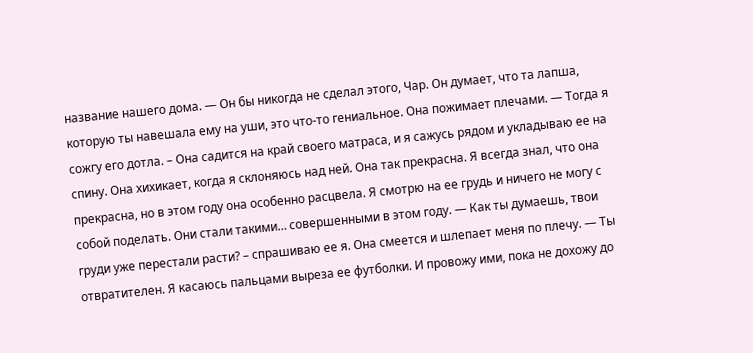название нашего дома. — Он бы никогда не сделал этого, Чар. Он думает, что та лапша, которую ты навешала ему на уши, это что-то гениальное. Она пожимает плечами. — Тогда я сожгу его дотла. – Она садится на край своего матраса, и я сажусь рядом и укладываю ее на спину. Она хихикает, когда я склоняюсь над ней. Она так прекрасна. Я всегда знал, что она прекрасна, но в этом году она особенно расцвела. Я смотрю на ее грудь и ничего не могу с собой поделать. Они стали такими… совершенными в этом году. — Как ты думаешь, твои груди уже перестали расти? – спрашиваю ее я. Она смеется и шлепает меня по плечу. — Ты отвратителен. Я касаюсь пальцами выреза ее футболки. И провожу ими, пока не дохожу до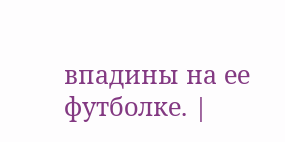впадины на ее футболке. |